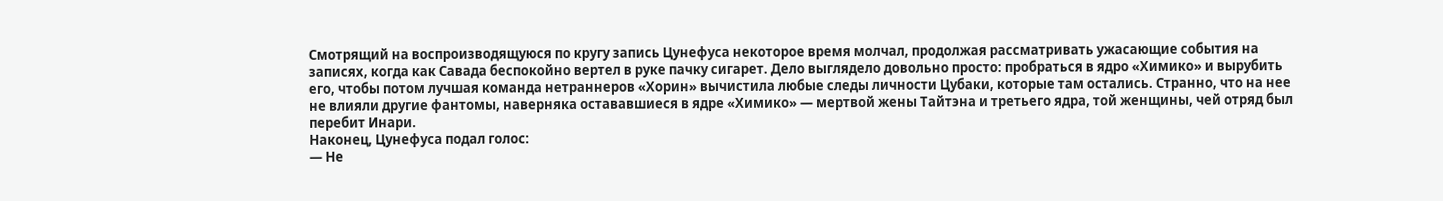Смотрящий на воспроизводящуюся по кругу запись Цунефуса некоторое время молчал, продолжая рассматривать ужасающие события на записях, когда как Савада беспокойно вертел в руке пачку сигарет. Дело выглядело довольно просто: пробраться в ядро «Химико» и вырубить его, чтобы потом лучшая команда нетраннеров «Хорин» вычистила любые следы личности Цубаки, которые там остались. Странно, что на нее не влияли другие фантомы, наверняка остававшиеся в ядре «Химико» — мертвой жены Тайтэна и третьего ядра, той женщины, чей отряд был перебит Инари.
Наконец, Цунефуса подал голос:
— Не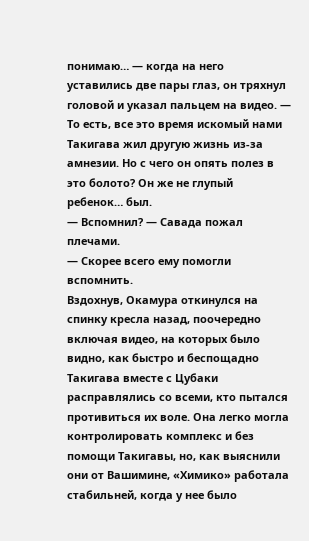понимаю… — когда на него уставились две пары глаз, он тряхнул головой и указал пальцем на видео. — То есть, все это время искомый нами Такигава жил другую жизнь из-за амнезии. Но с чего он опять полез в это болото? Он же не глупый ребенок… был.
— Вспомнил? — Савада пожал плечами.
— Скорее всего ему помогли вспомнить.
Вздохнув, Окамура откинулся на спинку кресла назад, поочередно включая видео, на которых было видно, как быстро и беспощадно Такигава вместе с Цубаки расправлялись со всеми, кто пытался противиться их воле. Она легко могла контролировать комплекс и без помощи Такигавы, но, как выяснили они от Вашимине, «Химико» работала стабильней, когда у нее было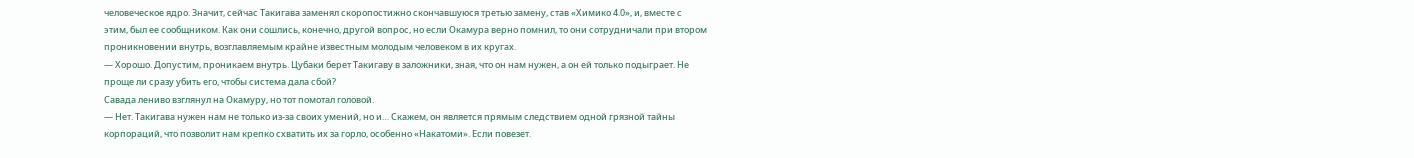человеческое ядро. Значит, сейчас Такигава заменял скоропостижно скончавшуюся третью замену, став «Химико 4.0», и, вместе с этим, был ее сообщником. Как они сошлись, конечно, другой вопрос, но если Окамура верно помнил, то они сотрудничали при втором проникновении внутрь, возглавляемым крайне известным молодым человеком в их кругах.
— Хорошо. Допустим, проникаем внутрь. Цубаки берет Такигаву в заложники, зная, что он нам нужен, а он ей только подыграет. Не проще ли сразу убить его, чтобы система дала сбой?
Савада лениво взглянул на Окамуру, но тот помотал головой.
— Нет. Такигава нужен нам не только из-за своих умений, но и… Скажем, он является прямым следствием одной грязной тайны корпораций, что позволит нам крепко схватить их за горло, особенно «Накатоми». Если повезет.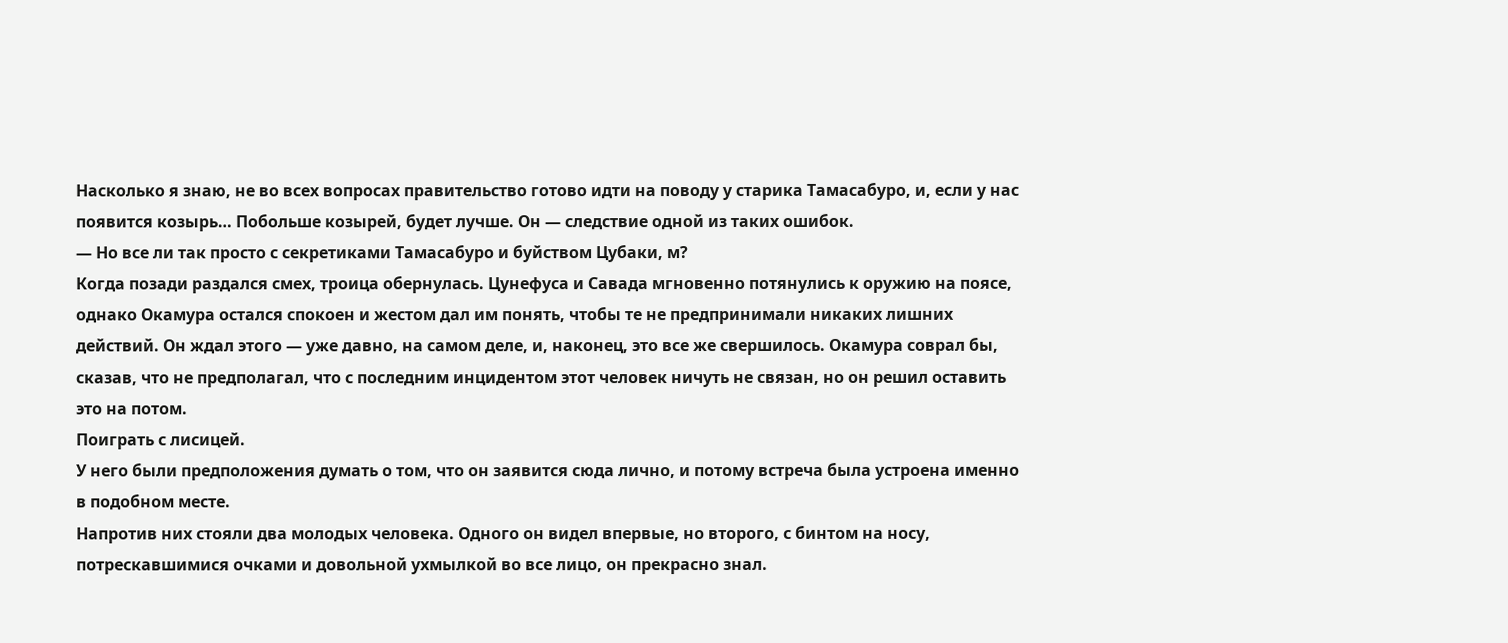Насколько я знаю, не во всех вопросах правительство готово идти на поводу у старика Тамасабуро, и, если у нас появится козырь… Побольше козырей, будет лучше. Он — следствие одной из таких ошибок.
— Но все ли так просто с секретиками Тамасабуро и буйством Цубаки, м?
Когда позади раздался смех, троица обернулась. Цунефуса и Савада мгновенно потянулись к оружию на поясе, однако Окамура остался спокоен и жестом дал им понять, чтобы те не предпринимали никаких лишних действий. Он ждал этого — уже давно, на самом деле, и, наконец, это все же свершилось. Окамура соврал бы, сказав, что не предполагал, что с последним инцидентом этот человек ничуть не связан, но он решил оставить это на потом.
Поиграть с лисицей.
У него были предположения думать о том, что он заявится сюда лично, и потому встреча была устроена именно в подобном месте.
Напротив них стояли два молодых человека. Одного он видел впервые, но второго, с бинтом на носу, потрескавшимися очками и довольной ухмылкой во все лицо, он прекрасно знал.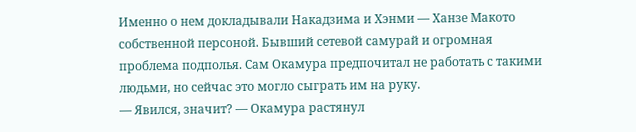Именно о нем докладывали Накадзима и Хэнми — Ханзе Макото собственной персоной. Бывший сетевой самурай и огромная проблема подполья. Сам Окамура предпочитал не работать с такими людьми, но сейчас это могло сыграть им на руку.
— Явился, значит? — Окамура растянул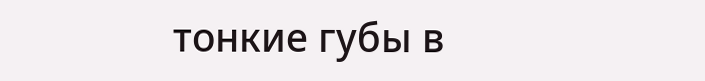тонкие губы в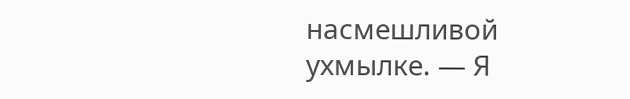насмешливой ухмылке. — Я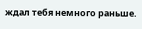ждал тебя немного раньше.